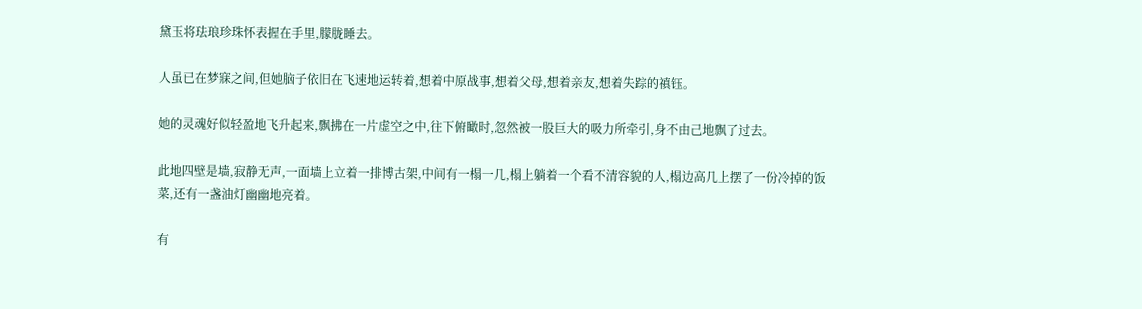黛玉将珐琅珍珠怀表握在手里,朦胧睡去。

人虽已在梦寐之间,但她脑子依旧在飞速地运转着,想着中原战事,想着父母,想着亲友,想着失踪的禛钰。

她的灵魂好似轻盈地飞升起来,飘拂在一片虚空之中,往下俯瞰时,忽然被一股巨大的吸力所牵引,身不由己地飘了过去。

此地四壁是墙,寂静无声,一面墙上立着一排博古架,中间有一榻一几,榻上躺着一个看不清容貌的人,榻边高几上摆了一份冷掉的饭菜,还有一盏油灯幽幽地亮着。

有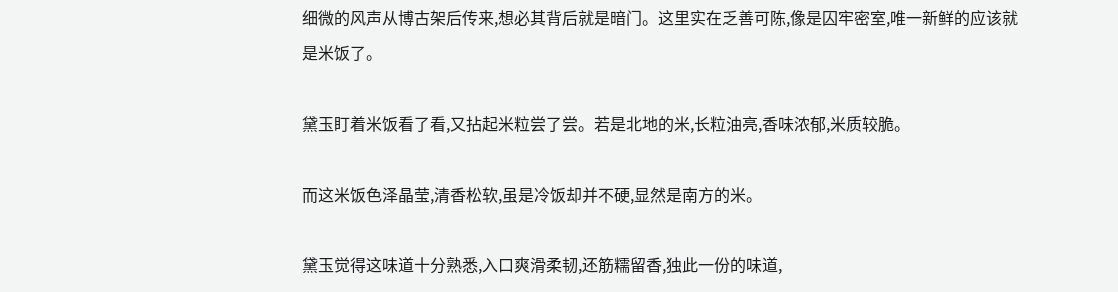细微的风声从博古架后传来,想必其背后就是暗门。这里实在乏善可陈,像是囚牢密室,唯一新鲜的应该就是米饭了。

黛玉盯着米饭看了看,又拈起米粒尝了尝。若是北地的米,长粒油亮,香味浓郁,米质较脆。

而这米饭色泽晶莹,清香松软,虽是冷饭却并不硬,显然是南方的米。

黛玉觉得这味道十分熟悉,入口爽滑柔韧,还筋糯留香,独此一份的味道,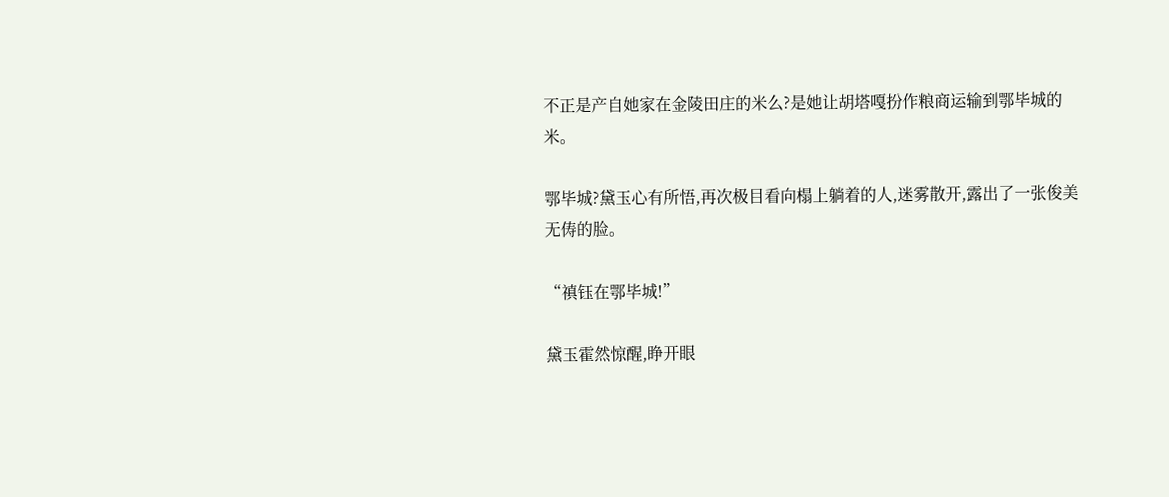不正是产自她家在金陵田庄的米么?是她让胡塔嘎扮作粮商运输到鄂毕城的米。

鄂毕城?黛玉心有所悟,再次极目看向榻上躺着的人,迷雾散开,露出了一张俊美无俦的脸。

“禛钰在鄂毕城!”

黛玉霍然惊醒,睁开眼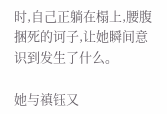时,自己正躺在榻上,腰腹捆死的诃子,让她瞬间意识到发生了什么。

她与禛钰又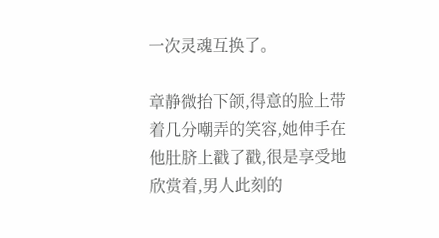一次灵魂互换了。

章静微抬下颌,得意的脸上带着几分嘲弄的笑容,她伸手在他肚脐上戳了戳,很是享受地欣赏着,男人此刻的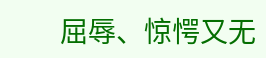屈辱、惊愕又无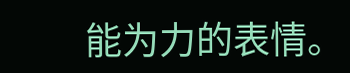能为力的表情。